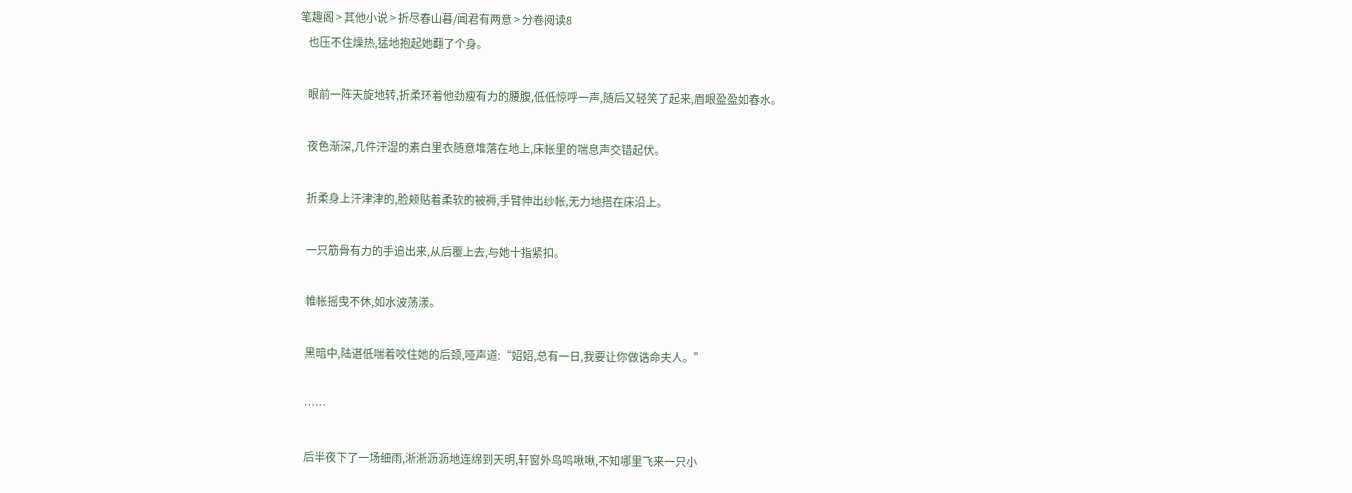笔趣阁 > 其他小说 > 折尽春山暮/闻君有两意 > 分卷阅读8
    也压不住燥热,猛地抱起她翻了个身。

    眼前一阵天旋地转,折柔环着他劲瘦有力的腰腹,低低惊呼一声,随后又轻笑了起来,眉眼盈盈如春水。

    夜色渐深,几件汗湿的素白里衣随意堆落在地上,床帐里的喘息声交错起伏。

    折柔身上汗津津的,脸颊贴着柔软的被褥,手臂伸出纱帐,无力地搭在床沿上。

    一只筋骨有力的手追出来,从后覆上去,与她十指紧扣。

    帷帐摇曳不休,如水波荡漾。

    黑暗中,陆谌低喘着咬住她的后颈,哑声道:“妱妱,总有一日,我要让你做诰命夫人。”

    ……

    后半夜下了一场细雨,淅淅沥沥地连绵到天明,轩窗外鸟鸣啾啾,不知哪里飞来一只小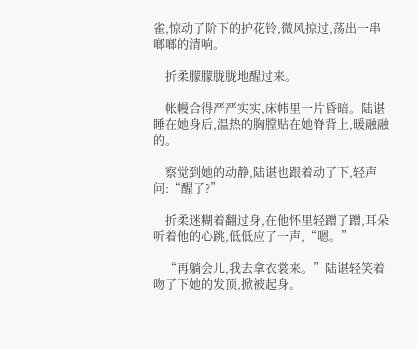雀,惊动了阶下的护花铃,微风掠过,荡出一串啷啷的清响。

    折柔朦朦胧胧地醒过来。

    帐幔合得严严实实,床帏里一片昏暗。陆谌睡在她身后,温热的胸膛贴在她脊背上,暖融融的。

    察觉到她的动静,陆谌也跟着动了下,轻声问:“醒了?”

    折柔迷糊着翻过身,在他怀里轻蹭了蹭,耳朵听着他的心跳,低低应了一声,“嗯。”

    “再躺会儿,我去拿衣裳来。”陆谌轻笑着吻了下她的发顶,掀被起身。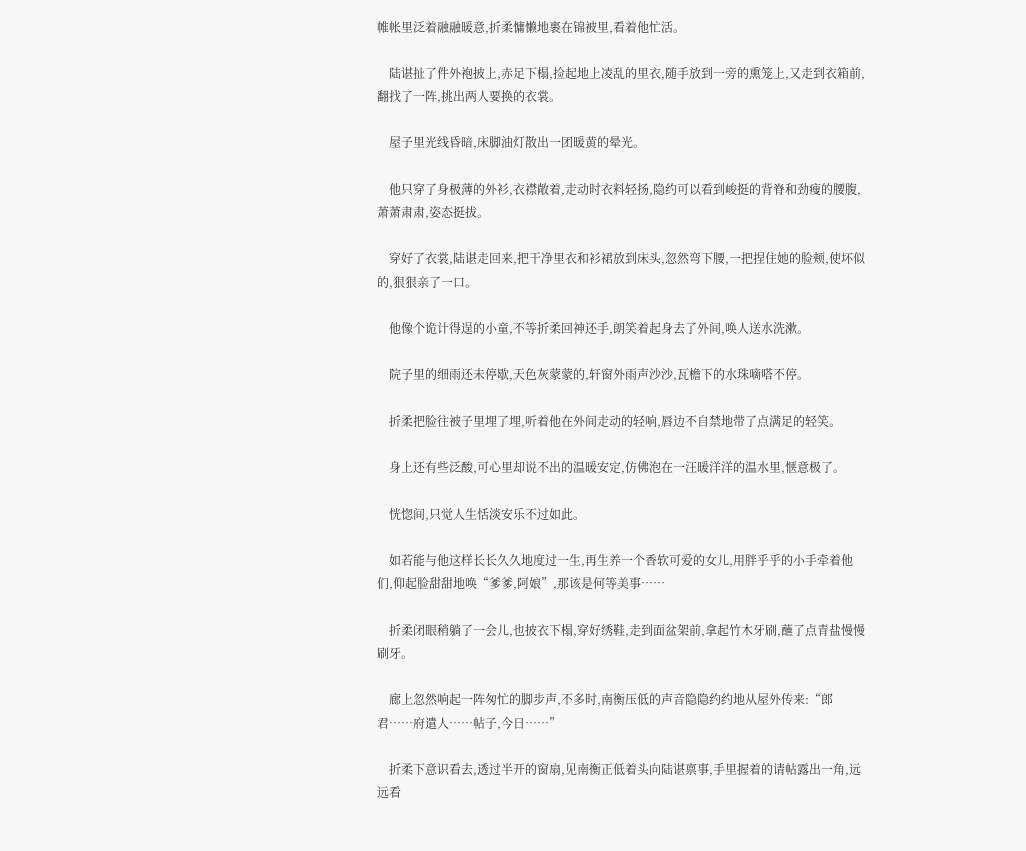帷帐里泛着融融暖意,折柔慵懒地裹在锦被里,看着他忙活。

    陆谌扯了件外袍披上,赤足下榻,捡起地上凌乱的里衣,随手放到一旁的熏笼上,又走到衣箱前,翻找了一阵,挑出两人要换的衣裳。

    屋子里光线昏暗,床脚油灯散出一团暖黄的晕光。

    他只穿了身极薄的外衫,衣襟敞着,走动时衣料轻扬,隐约可以看到峻挺的背脊和劲瘦的腰腹,萧萧肃肃,姿态挺拔。

    穿好了衣裳,陆谌走回来,把干净里衣和衫裙放到床头,忽然弯下腰,一把捏住她的脸颊,使坏似的,狠狠亲了一口。

    他像个诡计得逞的小童,不等折柔回神还手,朗笑着起身去了外间,唤人送水洗漱。

    院子里的细雨还未停歇,天色灰蒙蒙的,轩窗外雨声沙沙,瓦檐下的水珠嘀嗒不停。

    折柔把脸往被子里埋了埋,听着他在外间走动的轻响,唇边不自禁地带了点满足的轻笑。

    身上还有些泛酸,可心里却说不出的温暖安定,仿佛泡在一汪暖洋洋的温水里,惬意极了。

    恍惚间,只觉人生恬淡安乐不过如此。

    如若能与他这样长长久久地度过一生,再生养一个香软可爱的女儿,用胖乎乎的小手牵着他们,仰起脸甜甜地唤“爹爹,阿娘”,那该是何等美事……

    折柔闭眼稍躺了一会儿,也披衣下榻,穿好绣鞋,走到面盆架前,拿起竹木牙刷,蘸了点青盐慢慢刷牙。

    廊上忽然响起一阵匆忙的脚步声,不多时,南衡压低的声音隐隐约约地从屋外传来:“郎君……府遣人……帖子,今日……”

    折柔下意识看去,透过半开的窗扇,见南衡正低着头向陆谌禀事,手里握着的请帖露出一角,远远看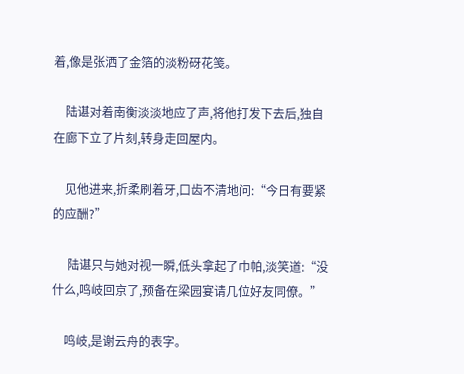着,像是张洒了金箔的淡粉砑花笺。

    陆谌对着南衡淡淡地应了声,将他打发下去后,独自在廊下立了片刻,转身走回屋内。

    见他进来,折柔刷着牙,口齿不清地问:“今日有要紧的应酬?”

     陆谌只与她对视一瞬,低头拿起了巾帕,淡笑道:“没什么,鸣岐回京了,预备在梁园宴请几位好友同僚。”

    鸣岐,是谢云舟的表字。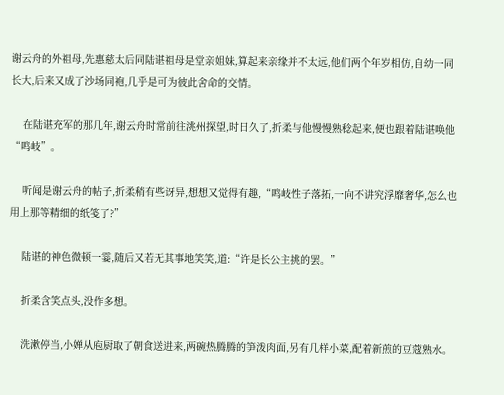谢云舟的外祖母,先惠慈太后同陆谌祖母是堂亲姐妹,算起来亲缘并不太远,他们两个年岁相仿,自幼一同长大,后来又成了沙场同袍,几乎是可为彼此舍命的交情。

    在陆谌充军的那几年,谢云舟时常前往洮州探望,时日久了,折柔与他慢慢熟稔起来,便也跟着陆谌唤他“鸣岐”。

    听闻是谢云舟的帖子,折柔稍有些讶异,想想又觉得有趣,“鸣岐性子落拓,一向不讲究浮靡奢华,怎么也用上那等精细的纸笺了?”

    陆谌的神色微顿一霎,随后又若无其事地笑笑,道:“许是长公主挑的罢。”

    折柔含笑点头,没作多想。

    洗漱停当,小婵从庖厨取了朝食送进来,两碗热腾腾的笋泼肉面,另有几样小菜,配着新煎的豆蔻熟水。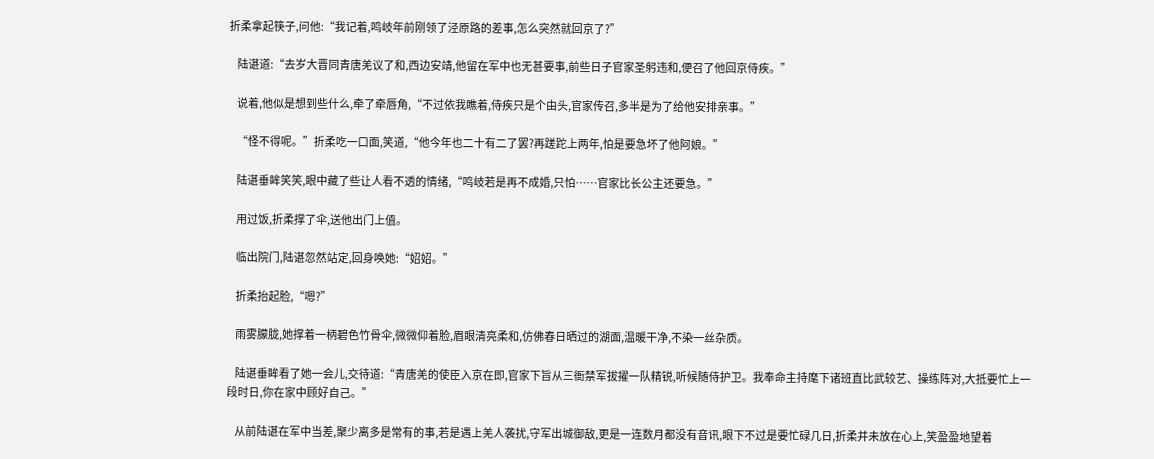折柔拿起筷子,问他:“我记着,鸣岐年前刚领了泾原路的差事,怎么突然就回京了?”

    陆谌道:“去岁大晋同青唐羌议了和,西边安靖,他留在军中也无甚要事,前些日子官家圣躬违和,便召了他回京侍疾。”

    说着,他似是想到些什么,牵了牵唇角,“不过依我瞧着,侍疾只是个由头,官家传召,多半是为了给他安排亲事。”

    “怪不得呢。”折柔吃一口面,笑道,“他今年也二十有二了罢?再蹉跎上两年,怕是要急坏了他阿娘。”

    陆谌垂眸笑笑,眼中藏了些让人看不透的情绪,“鸣岐若是再不成婚,只怕……官家比长公主还要急。”

    用过饭,折柔撑了伞,送他出门上值。

    临出院门,陆谌忽然站定,回身唤她:“妱妱。”

    折柔抬起脸,“嗯?”

    雨雾朦胧,她撑着一柄碧色竹骨伞,微微仰着脸,眉眼清亮柔和,仿佛春日晒过的湖面,温暖干净,不染一丝杂质。

    陆谌垂眸看了她一会儿,交待道:“青唐羌的使臣入京在即,官家下旨从三衙禁军拔擢一队精锐,听候随侍护卫。我奉命主持麾下诸班直比武较艺、操练阵对,大抵要忙上一段时日,你在家中顾好自己。”

    从前陆谌在军中当差,聚少离多是常有的事,若是遇上羌人袭扰,守军出城御敌,更是一连数月都没有音讯,眼下不过是要忙碌几日,折柔并未放在心上,笑盈盈地望着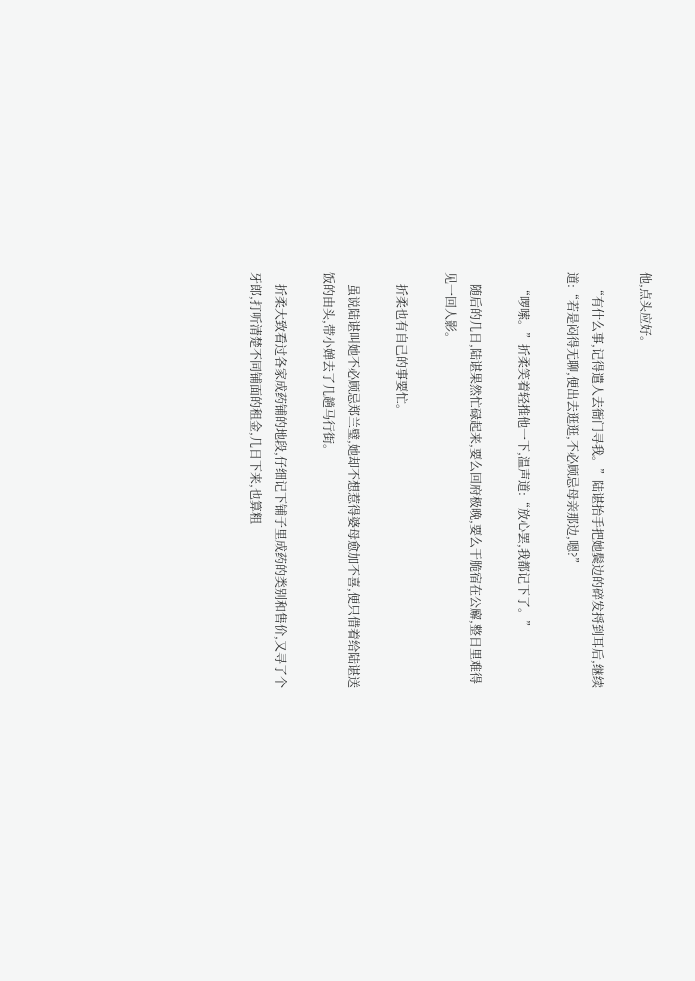他,点头应好。

    “有什么事,记得遣人去衙门寻我。”陆谌抬手把她鬓边的碎发捋到耳后,继续道:“若是闷得无聊,便出去逛逛,不必顾忌母亲那边,嗯?”

    “啰嗦。”折柔笑着轻推他一下,温声道:“放心罢,我都记下了。”

    随后的几日,陆谌果然忙碌起来,要么回府极晚,要么干脆宿在公廨,整日里难得见一回人影。

    折柔也有自己的事要忙。

    虽说陆谌叫她不必顾忌郑兰璧,她却不想惹得婆母愈加不喜,便只借着给陆谌送饭的由头,带小婵去了几趟马行街。

    折柔大致看过各家成药铺的地段,仔细记下铺子里成药的类别和售价,又寻了个牙郎,打听清楚不同铺面的租金,几日下来,也算粗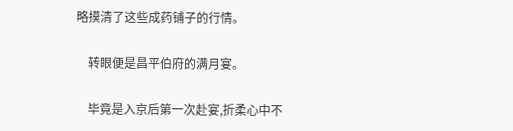略摸清了这些成药铺子的行情。

    转眼便是昌平伯府的满月宴。

    毕竟是入京后第一次赴宴,折柔心中不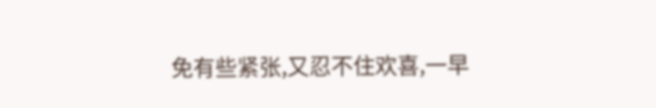免有些紧张,又忍不住欢喜,一早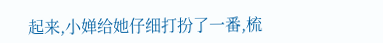起来,小婵给她仔细打扮了一番,梳